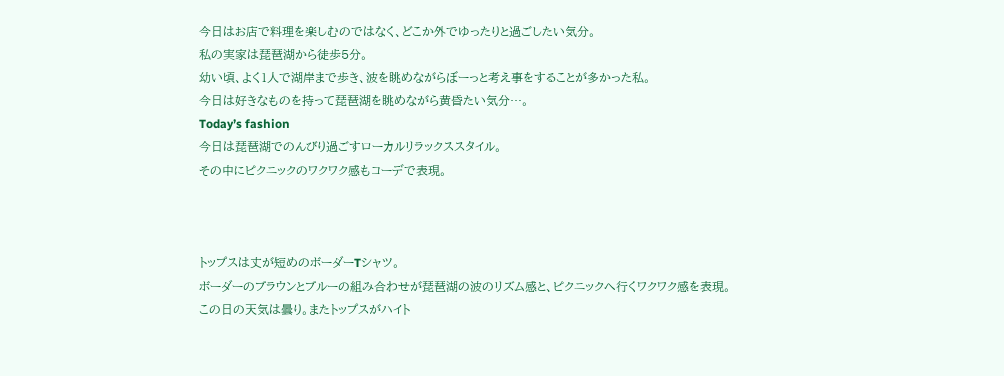今日はお店で料理を楽しむのではなく、どこか外でゆったりと過ごしたい気分。
私の実家は琵琶湖から徒歩5分。
幼い頃、よく1人で湖岸まで歩き、波を眺めながらぼーっと考え事をすることが多かった私。
今日は好きなものを持って琵琶湖を眺めながら黄昏たい気分…。
Today’s fashion
今日は琵琶湖でのんびり過ごすローカルリラックススタイル。
その中にピクニックのワクワク感もコーデで表現。



トップスは丈が短めのボーダーTシャツ。
ボーダーのブラウンとブルーの組み合わせが琵琶湖の波のリズム感と、ピクニックへ行くワクワク感を表現。
この日の天気は曇り。またトップスがハイト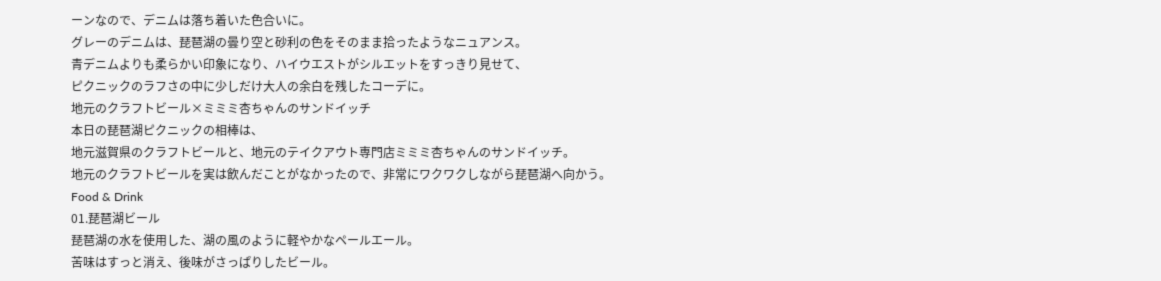ーンなので、デニムは落ち着いた色合いに。
グレーのデニムは、琵琶湖の曇り空と砂利の色をそのまま拾ったようなニュアンス。
青デニムよりも柔らかい印象になり、ハイウエストがシルエットをすっきり見せて、
ピクニックのラフさの中に少しだけ大人の余白を残したコーデに。
地元のクラフトビール×ミミミ杏ちゃんのサンドイッチ
本日の琵琶湖ピクニックの相棒は、
地元滋賀県のクラフトビールと、地元のテイクアウト専門店ミミミ杏ちゃんのサンドイッチ。
地元のクラフトビールを実は飲んだことがなかったので、非常にワクワクしながら琵琶湖へ向かう。
Food & Drink
01.琵琶湖ビール
琵琶湖の水を使用した、湖の風のように軽やかなペールエール。
苦味はすっと消え、後味がさっぱりしたビール。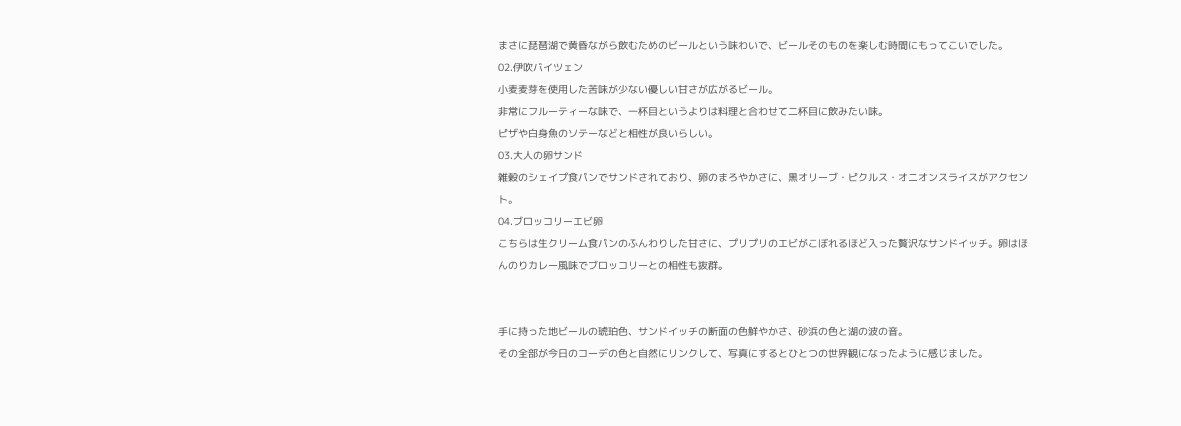まさに琵琶湖で黄昏ながら飲むためのビールという味わいで、ビールそのものを楽しむ時間にもってこいでした。
02.伊吹バイツェン
小麦麦芽を使用した苦味が少ない優しい甘さが広がるビール。
非常にフルーティーな味で、一杯目というよりは料理と合わせて二杯目に飲みたい味。
ピザや白身魚のソテーなどと相性が良いらしい。
03.大人の卵サンド
雑穀のシェイプ食パンでサンドされており、卵のまろやかさに、黒オリーブ・ピクルス・オニオンスライスがアクセント。
04.ブロッコリーエビ卵
こちらは生クリーム食パンのふんわりした甘さに、プリプリのエビがこぼれるほど入った贅沢なサンドイッチ。卵はほんのりカレー風味でブロッコリーとの相性も抜群。


手に持った地ビールの琥珀色、サンドイッチの断面の色鮮やかさ、砂浜の色と湖の波の音。
その全部が今日のコーデの色と自然にリンクして、写真にするとひとつの世界観になったように感じました。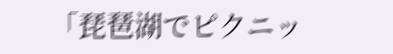「琵琶湖でピクニッ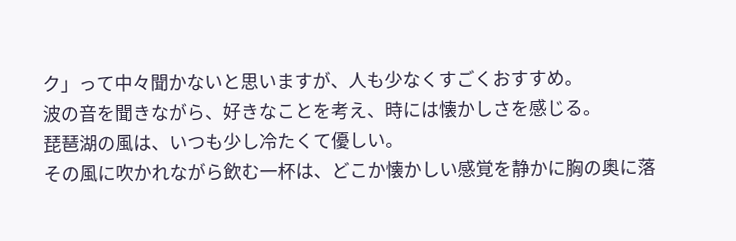ク」って中々聞かないと思いますが、人も少なくすごくおすすめ。
波の音を聞きながら、好きなことを考え、時には懐かしさを感じる。
琵琶湖の風は、いつも少し冷たくて優しい。
その風に吹かれながら飲む一杯は、どこか懐かしい感覚を静かに胸の奥に落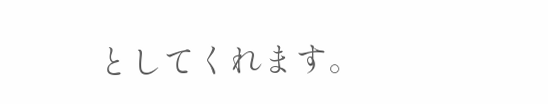としてくれます。